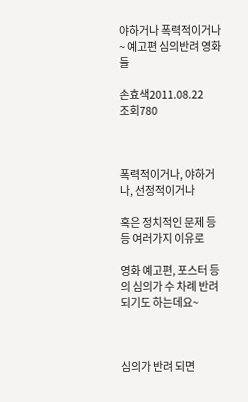야하거나 폭력적이거나~ 예고편 심의반려 영화들

손효색2011.08.22
조회780



폭력적이거나, 야하거나, 선정적이거나

혹은 정치적인 문제 등등 여러가지 이유로

영화 예고편, 포스터 등의 심의가 수 차례 반려 되기도 하는데요~



심의가 반려 되면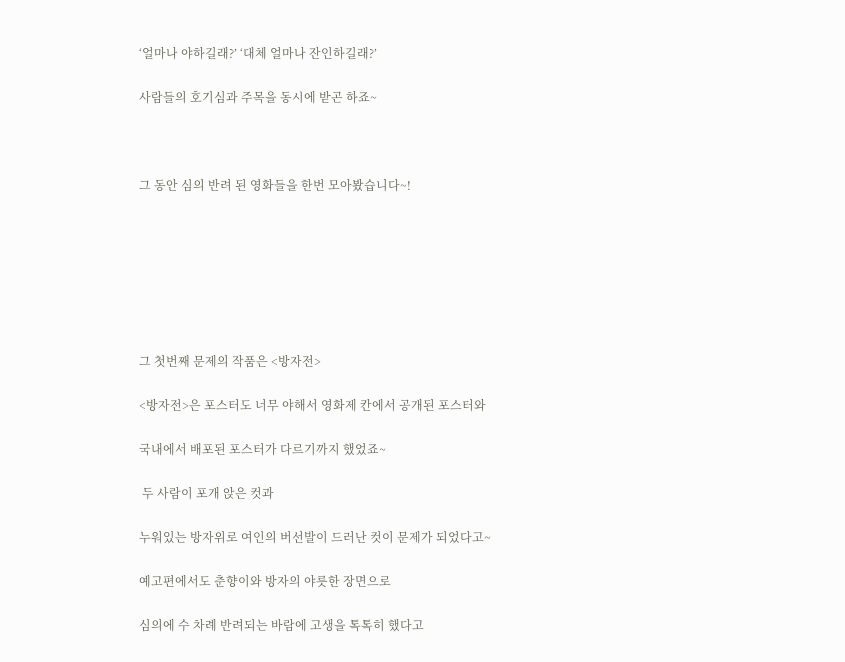‘얼마나 야하길래?’ ‘대체 얼마나 잔인하길래?’

사람들의 호기심과 주목을 동시에 받곤 하죠~



그 동안 심의 반려 된 영화들을 한번 모아봤습니다~!







그 첫번째 문제의 작품은 <방자전>

<방자전>은 포스터도 너무 야해서 영화제 칸에서 공개된 포스터와

국내에서 배포된 포스터가 다르기까지 했었죠~

 두 사람이 포개 앉은 컷과

누워있는 방자위로 여인의 버선발이 드러난 컷이 문제가 되었다고~

예고편에서도 춘향이와 방자의 야릇한 장면으로

심의에 수 차례 반려되는 바람에 고생을 톡톡히 했다고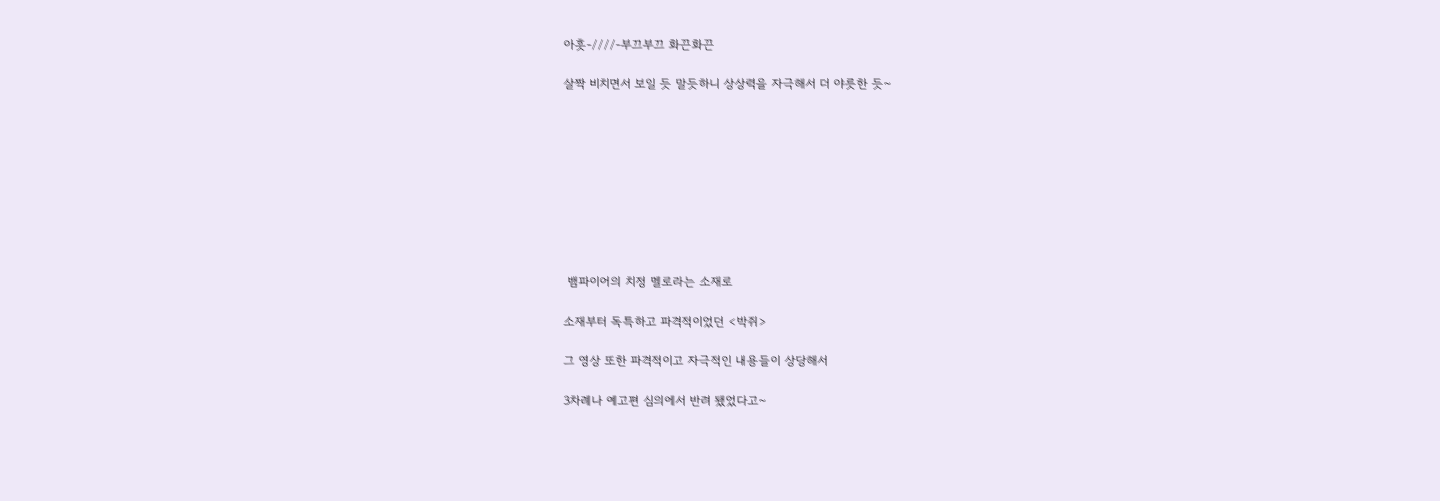아흣-////-부끄부끄 화끈화끈

살짝 비치면서 보일 듯 말듯하니 상상력을 자극해서 더 야릇한 듯~









 뱀파이어의 치정 멜로라는 소재로

소재부터 독특하고 파격적이었던 <박쥐>

그 영상 또한 파격적이고 자극적인 내용들이 상당해서

3차례나 예고편 심의에서 반려 됐었다고~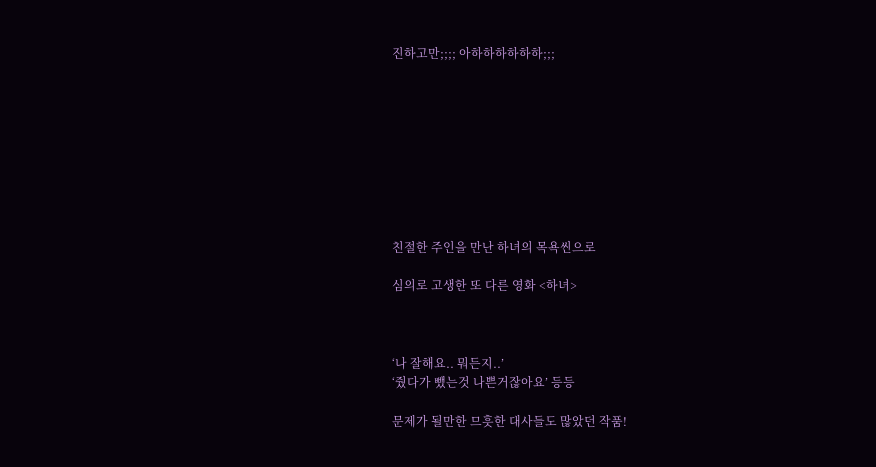진하고만;;;; 아하하하하하하;;;









친절한 주인을 만난 하녀의 목욕씬으로

심의로 고생한 또 다른 영화 <하녀>



‘나 잘해요.. 뭐든지..’
‘줬다가 뺐는것 나쁜거잖아요’ 등등

문제가 될만한 므흣한 대사들도 많았던 작품!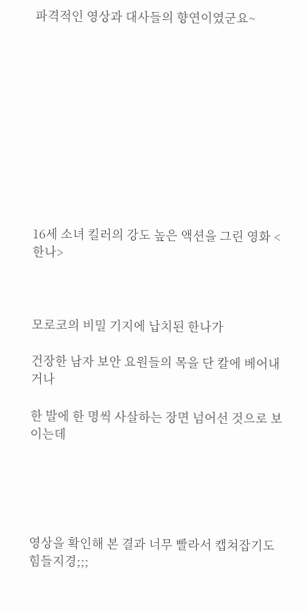파격적인 영상과 대사들의 향연이였군요~











16세 소녀 킬러의 강도 높은 액션을 그린 영화 <한나>



모로코의 비밀 기지에 납치된 한나가

건장한 남자 보안 요원들의 목을 단 칼에 베어내거나

한 발에 한 명씩 사살하는 장면 넘어선 것으로 보이는데





영상을 확인해 본 결과 너무 빨라서 캡쳐잡기도 힘들지경;;;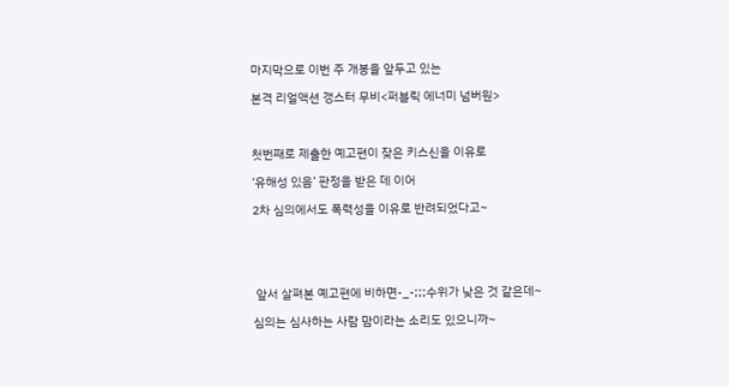마지막으로 이번 주 개봉을 앞두고 있는

본격 리얼액션 갱스터 무비<퍼블릭 에너미 넘버원>



첫번째로 제출한 예고편이 잦은 키스신을 이유로

‘유해성 있음’ 판정을 받은 데 이어

2차 심의에서도 폭력성을 이유로 반려되었다고~





 앞서 살펴본 예고편에 비하면-_-;;;수위가 낮은 것 같은데~

심의는 심사하는 사람 맘이라는 소리도 있으니까~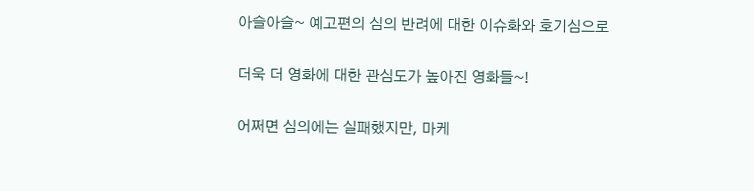아슬아슬~ 예고편의 심의 반려에 대한 이슈화와 호기심으로

더욱 더 영화에 대한 관심도가 높아진 영화들~!

어쩌면 심의에는 실패했지만, 마케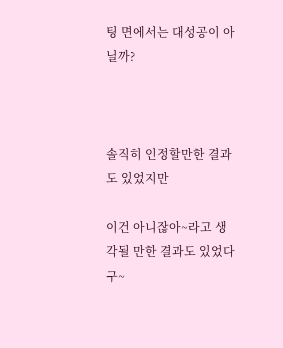팅 면에서는 대성공이 아닐까?



솔직히 인정할만한 결과도 있었지만

이건 아니잖아~라고 생각될 만한 결과도 있었다구~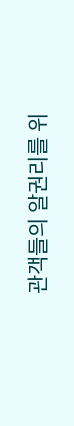관객들의 알권리를 위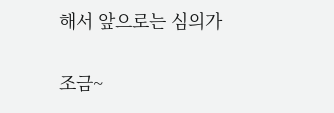해서 앞으로는 심의가

조금~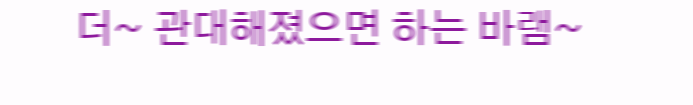더~ 관대해졌으면 하는 바램~